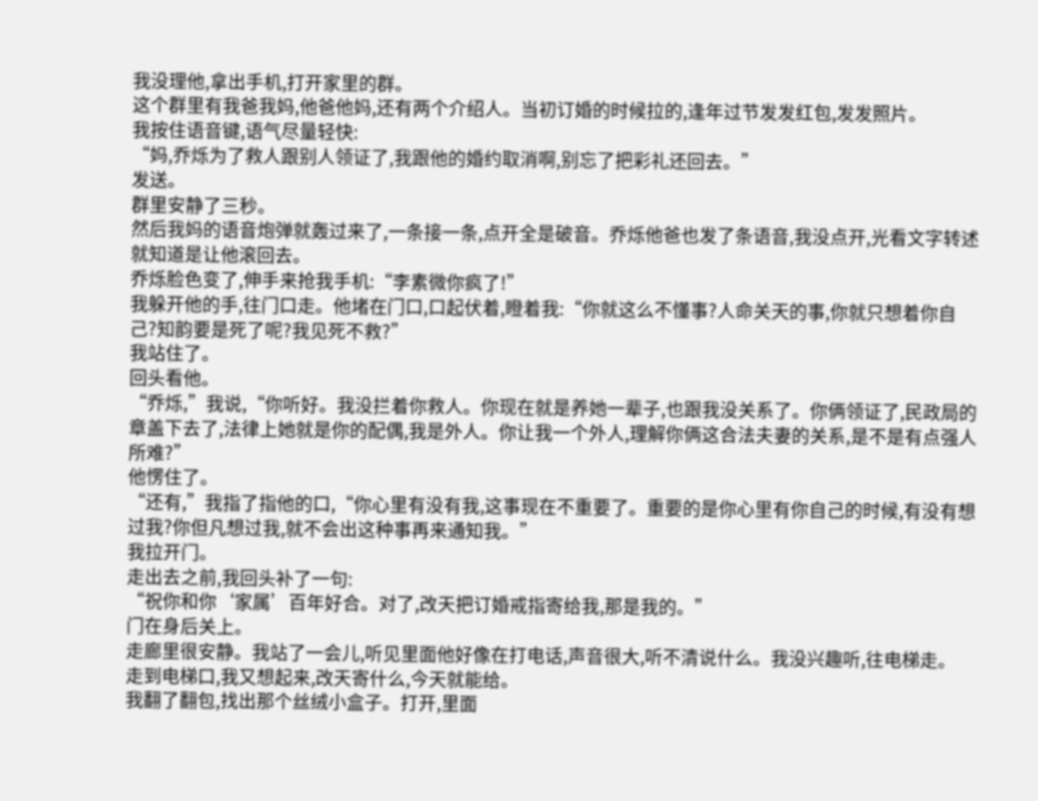我没理他,拿出手机,打开家里的群。
这个群里有我爸我妈,他爸他妈,还有两个介绍人。当初订婚的时候拉的,逢年过节发发红包,发发照片。
我按住语音键,语气尽量轻快:
“妈,乔烁为了救人跟别人领证了,我跟他的婚约取消啊,别忘了把彩礼还回去。”
发送。
群里安静了三秒。
然后我妈的语音炮弹就轰过来了,一条接一条,点开全是破音。乔烁他爸也发了条语音,我没点开,光看文字转述就知道是让他滚回去。
乔烁脸色变了,伸手来抢我手机:“李素微你疯了!”
我躲开他的手,往门口走。他堵在门口,口起伏着,瞪着我:“你就这么不懂事?人命关天的事,你就只想着你自己?知韵要是死了呢?我见死不救?”
我站住了。
回头看他。
“乔烁,”我说,“你听好。我没拦着你救人。你现在就是养她一辈子,也跟我没关系了。你俩领证了,民政局的章盖下去了,法律上她就是你的配偶,我是外人。你让我一个外人,理解你俩这合法夫妻的关系,是不是有点强人所难?”
他愣住了。
“还有,”我指了指他的口,“你心里有没有我,这事现在不重要了。重要的是你心里有你自己的时候,有没有想过我?你但凡想过我,就不会出这种事再来通知我。”
我拉开门。
走出去之前,我回头补了一句:
“祝你和你‘家属’百年好合。对了,改天把订婚戒指寄给我,那是我的。”
门在身后关上。
走廊里很安静。我站了一会儿,听见里面他好像在打电话,声音很大,听不清说什么。我没兴趣听,往电梯走。
走到电梯口,我又想起来,改天寄什么,今天就能给。
我翻了翻包,找出那个丝绒小盒子。打开,里面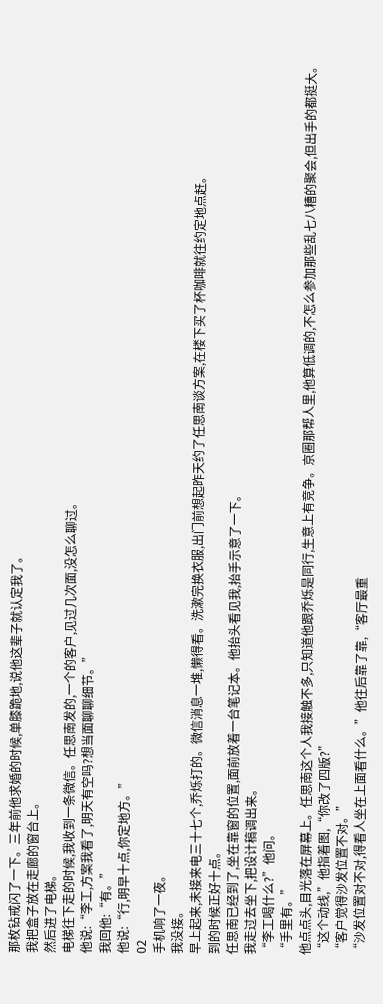那枚钻戒闪了一下。三年前他求婚的时候,单膝跪地,说他这辈子就认定我了。
我把盒子放在走廊的窗台上。
然后进了电梯。
电梯往下走的时候,我收到一条微信。任思南发的,一个的客户,见过几次面,没怎么聊过。
他说:“李工,方案我看了,明天有空吗?想当面聊聊细节。”
我回他:“有。”
他说:“行,明早十点,你定地方。”
02
手机响了一夜。
我没接。
早上起来,未接来电三十七个,乔烁打的。微信消息一堆,懒得看。洗漱完换衣服,出门前想起昨天约了任思南谈方案,在楼下买了杯咖啡就往约定地点赶。
到的时候正好十点。
任思南已经到了,坐在靠窗的位置,面前放着一台笔记本。他抬头看见我,抬手示意了一下。
我走过去坐下,把设计稿调出来。
“李工喝什么?”他问。
“手里有。”
他点点头,目光落在屏幕上。任思南这个人我接触不多,只知道他跟乔烁是同行,生意上有竞争。京圈那帮人里,他算低调的,不怎么参加那些乱七八糟的聚会,但出手的都挺大。
“这个动线,”他指着图,“你改了四版?”
“客户觉得沙发位置不对。”
“沙发位置对不对,得看人坐在上面看什么。”他往后靠了靠,“客厅最重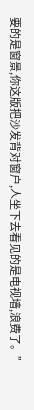要的是窗景,你这版把沙发背对窗户,人坐下去看见的是电视墙,浪费了。”